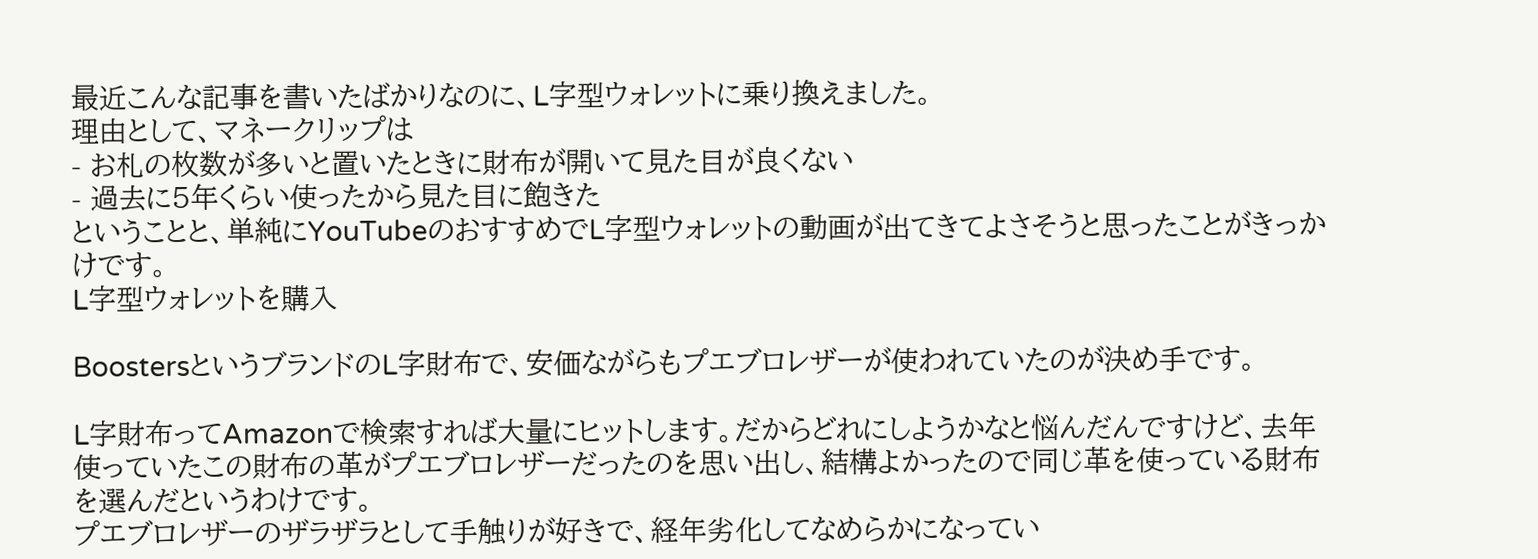最近こんな記事を書いたばかりなのに、L字型ウォレットに乗り換えました。
理由として、マネークリップは
- お札の枚数が多いと置いたときに財布が開いて見た目が良くない
- 過去に5年くらい使ったから見た目に飽きた
ということと、単純にYouTubeのおすすめでL字型ウォレットの動画が出てきてよさそうと思ったことがきっかけです。
L字型ウォレットを購入

BoostersというブランドのL字財布で、安価ながらもプエブロレザーが使われていたのが決め手です。

L字財布ってAmazonで検索すれば大量にヒットします。だからどれにしようかなと悩んだんですけど、去年使っていたこの財布の革がプエブロレザーだったのを思い出し、結構よかったので同じ革を使っている財布を選んだというわけです。
プエブロレザーのザラザラとして手触りが好きで、経年劣化してなめらかになってい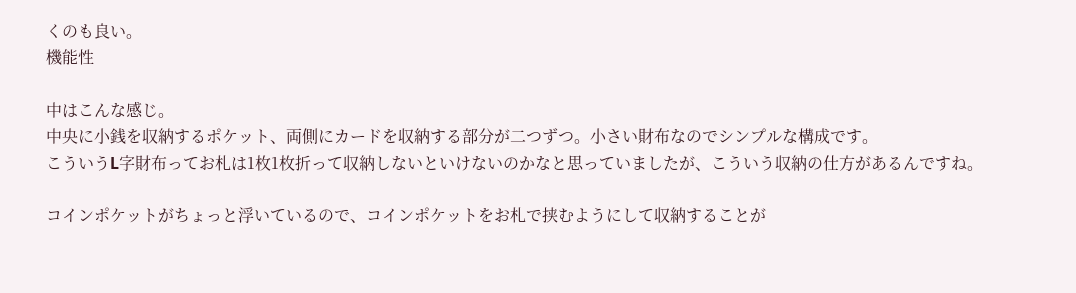くのも良い。
機能性

中はこんな感じ。
中央に小銭を収納するポケット、両側にカードを収納する部分が二つずつ。小さい財布なのでシンプルな構成です。
こういうL字財布ってお札は1枚1枚折って収納しないといけないのかなと思っていましたが、こういう収納の仕方があるんですね。

コインポケットがちょっと浮いているので、コインポケットをお札で挟むようにして収納することが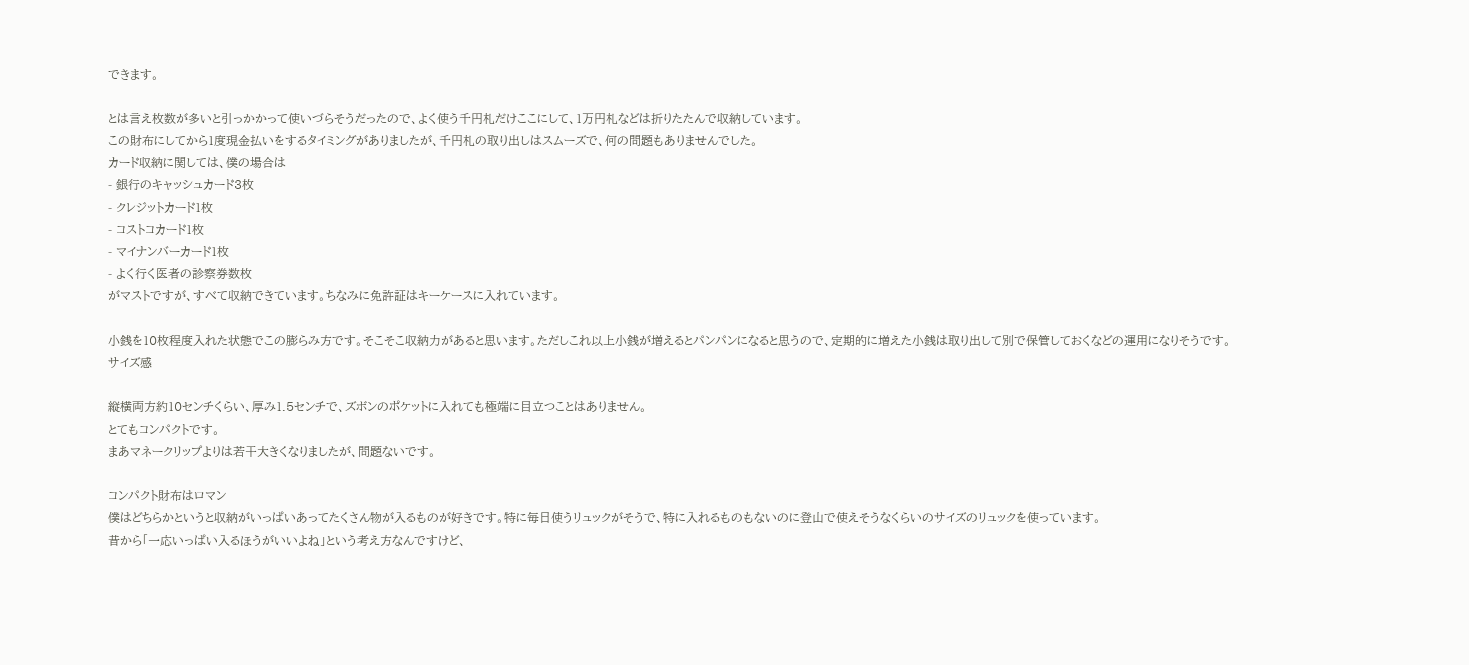できます。

とは言え枚数が多いと引っかかって使いづらそうだったので、よく使う千円札だけここにして、1万円札などは折りたたんで収納しています。
この財布にしてから1度現金払いをするタイミングがありましたが、千円札の取り出しはスムーズで、何の問題もありませんでした。
カード収納に関しては、僕の場合は
- 銀行のキャッシュカード3枚
- クレジットカード1枚
- コストコカード1枚
- マイナンバーカード1枚
- よく行く医者の診察券数枚
がマストですが、すべて収納できています。ちなみに免許証はキーケースに入れています。

小銭を10枚程度入れた状態でこの膨らみ方です。そこそこ収納力があると思います。ただしこれ以上小銭が増えるとパンパンになると思うので、定期的に増えた小銭は取り出して別で保管しておくなどの運用になりそうです。
サイズ感

縦横両方約10センチくらい、厚み1.5センチで、ズボンのポケットに入れても極端に目立つことはありません。
とてもコンパクトです。
まあマネークリップよりは若干大きくなりましたが、問題ないです。

コンパクト財布はロマン
僕はどちらかというと収納がいっぱいあってたくさん物が入るものが好きです。特に毎日使うリュックがそうで、特に入れるものもないのに登山で使えそうなくらいのサイズのリュックを使っています。
昔から「一応いっぱい入るほうがいいよね」という考え方なんですけど、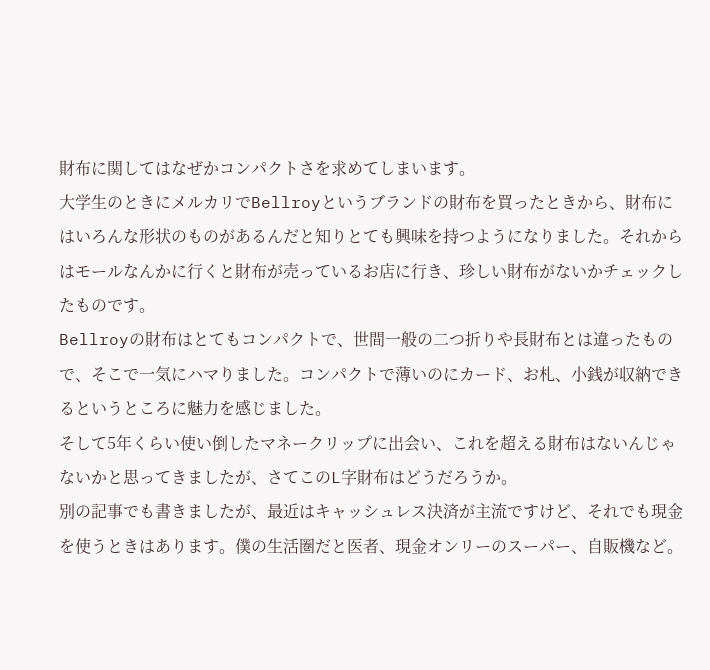財布に関してはなぜかコンパクトさを求めてしまいます。
大学生のときにメルカリでBellroyというブランドの財布を買ったときから、財布にはいろんな形状のものがあるんだと知りとても興味を持つようになりました。それからはモールなんかに行くと財布が売っているお店に行き、珍しい財布がないかチェックしたものです。
Bellroyの財布はとてもコンパクトで、世間一般の二つ折りや長財布とは違ったもので、そこで一気にハマりました。コンパクトで薄いのにカード、お札、小銭が収納できるというところに魅力を感じました。
そして5年くらい使い倒したマネークリップに出会い、これを超える財布はないんじゃないかと思ってきましたが、さてこのL字財布はどうだろうか。
別の記事でも書きましたが、最近はキャッシュレス決済が主流ですけど、それでも現金を使うときはあります。僕の生活圏だと医者、現金オンリーのスーパー、自販機など。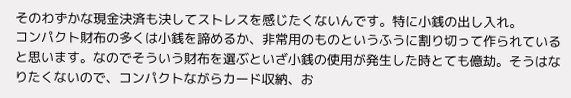そのわずかな現金決済も決してストレスを感じたくないんです。特に小銭の出し入れ。
コンパクト財布の多くは小銭を諦めるか、非常用のものというふうに割り切って作られていると思います。なのでそういう財布を選ぶといざ小銭の使用が発生した時とても億劫。そうはなりたくないので、コンパクトながらカード収納、お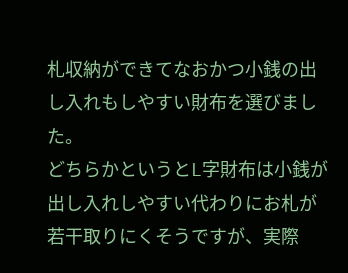札収納ができてなおかつ小銭の出し入れもしやすい財布を選びました。
どちらかというとL字財布は小銭が出し入れしやすい代わりにお札が若干取りにくそうですが、実際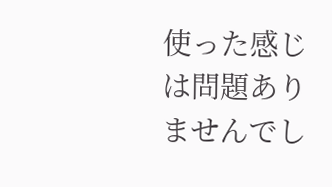使った感じは問題ありませんでし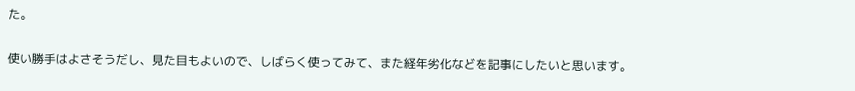た。

使い勝手はよさそうだし、見た目もよいので、しばらく使ってみて、また経年劣化などを記事にしたいと思います。